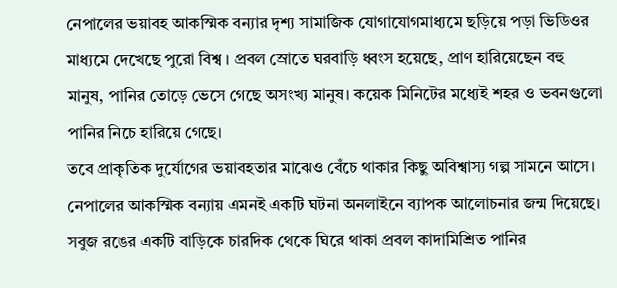নেপালের ভয়াবহ আকস্মিক বন্যার দৃশ্য সামাজিক যোগাযোগমাধ্যমে ছড়িয়ে পড়া ভিডিওর মাধ্যমে দেখেছে পুরো বিশ্ব । প্রবল স্রোতে ঘরবাড়ি ধ্বংস হয়েছে, প্রাণ হারিয়েছেন বহু মানুষ, পানির তোড়ে ভেসে গেছে অসংখ্য মানুষ। কয়েক মিনিটের মধ্যেই শহর ও ভবনগুলো পানির নিচে হারিয়ে গেছে।
তবে প্রাকৃতিক দুর্যোগের ভয়াবহতার মাঝেও বেঁচে থাকার কিছু অবিশ্বাস্য গল্প সামনে আসে। নেপালের আকস্মিক বন্যায় এমনই একটি ঘটনা অনলাইনে ব্যাপক আলোচনার জন্ম দিয়েছে। সবুজ রঙের একটি বাড়িকে চারদিক থেকে ঘিরে থাকা প্রবল কাদামিশ্রিত পানির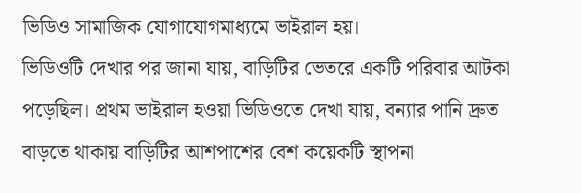ভিডিও সামাজিক যোগাযোগমাধ্যমে ভাইরাল হয়।
ভিডিওটি দেখার পর জানা যায়, বাড়িটির ভেতরে একটি পরিবার আটকা পড়েছিল। প্রথম ভাইরাল হওয়া ভিডিওতে দেখা যায়, বন্যার পানি দ্রুত বাড়তে থাকায় বাড়িটির আশপাশের বেশ কয়েকটি স্থাপনা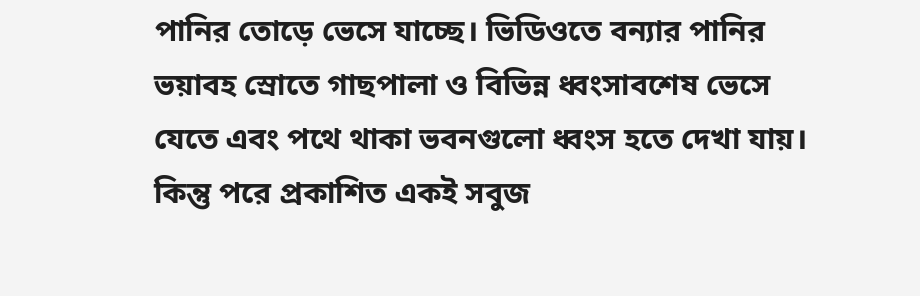পানির তোড়ে ভেসে যাচ্ছে। ভিডিওতে বন্যার পানির ভয়াবহ স্রোতে গাছপালা ও বিভিন্ন ধ্বংসাবশেষ ভেসে যেতে এবং পথে থাকা ভবনগুলো ধ্বংস হতে দেখা যায়। কিন্তু পরে প্রকাশিত একই সবুজ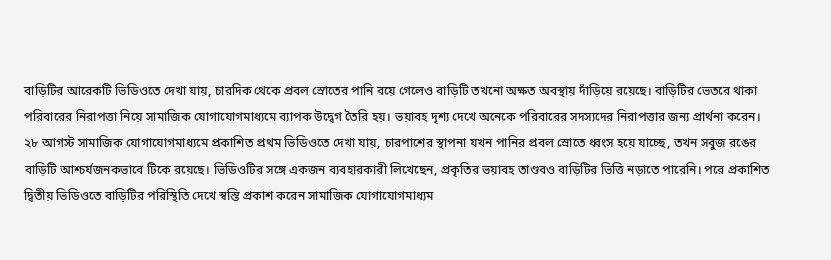বাড়িটির আরেকটি ভিডিওতে দেখা যায়, চারদিক থেকে প্রবল স্রোতের পানি বয়ে গেলেও বাড়িটি তখনো অক্ষত অবস্থায় দাঁড়িয়ে রয়েছে। বাড়িটির ভেতরে থাকা পরিবারের নিরাপত্তা নিয়ে সামাজিক যোগাযোগমাধ্যমে ব্যাপক উদ্বেগ তৈরি হয়। ভয়াবহ দৃশ্য দেখে অনেকে পরিবারের সদস্যদের নিরাপত্তার জন্য প্রার্থনা করেন।
২৮ আগস্ট সামাজিক যোগাযোগমাধ্যমে প্রকাশিত প্রথম ভিডিওতে দেখা যায়, চারপাশের স্থাপনা যখন পানির প্রবল স্রোতে ধ্বংস হয়ে যাচ্ছে, তখন সবুজ রঙের বাড়িটি আশ্চর্যজনকভাবে টিকে রয়েছে। ভিডিওটির সঙ্গে একজন ব্যবহারকারী লিখেছেন, প্রকৃতির ভয়াবহ তাণ্ডবও বাড়িটির ভিত্তি নড়াতে পারেনি। পরে প্রকাশিত দ্বিতীয় ভিডিওতে বাড়িটির পরিস্থিতি দেখে স্বস্তি প্রকাশ করেন সামাজিক যোগাযোগমাধ্যম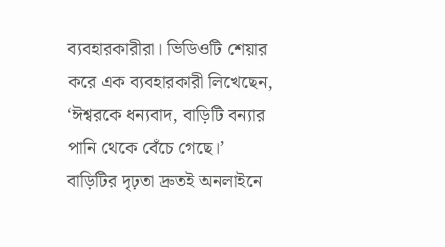ব্যবহারকারীরা। ভিডিওটি শেয়ার করে এক ব্যবহারকারী লিখেছেন, ‘ঈশ্বরকে ধন্যবাদ, বাড়িটি বন্যার পানি থেকে বেঁচে গেছে।’
বাড়িটির দৃঢ়তা দ্রুতই অনলাইনে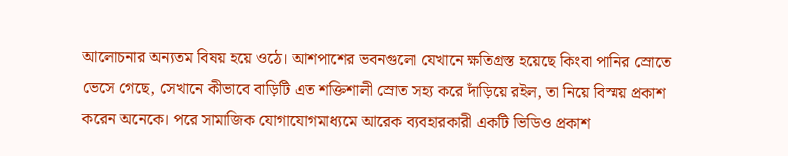আলোচনার অন্যতম বিষয় হয়ে ওঠে। আশপাশের ভবনগুলো যেখানে ক্ষতিগ্রস্ত হয়েছে কিংবা পানির স্রোতে ভেসে গেছে, সেখানে কীভাবে বাড়িটি এত শক্তিশালী স্রোত সহ্য করে দাঁড়িয়ে রইল, তা নিয়ে বিস্ময় প্রকাশ করেন অনেকে। পরে সামাজিক যোগাযোগমাধ্যমে আরেক ব্যবহারকারী একটি ভিডিও প্রকাশ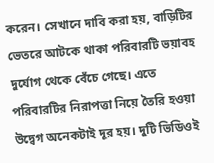করেন। সেখানে দাবি করা হয়, বাড়িটির ভেতরে আটকে থাকা পরিবারটি ভয়াবহ দুর্যোগ থেকে বেঁচে গেছে। এতে পরিবারটির নিরাপত্তা নিয়ে তৈরি হওয়া উদ্বেগ অনেকটাই দূর হয়। দুটি ভিডিওই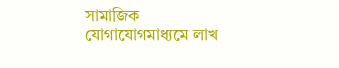সামাজিক যোগাযোগমাধ্যমে লাখ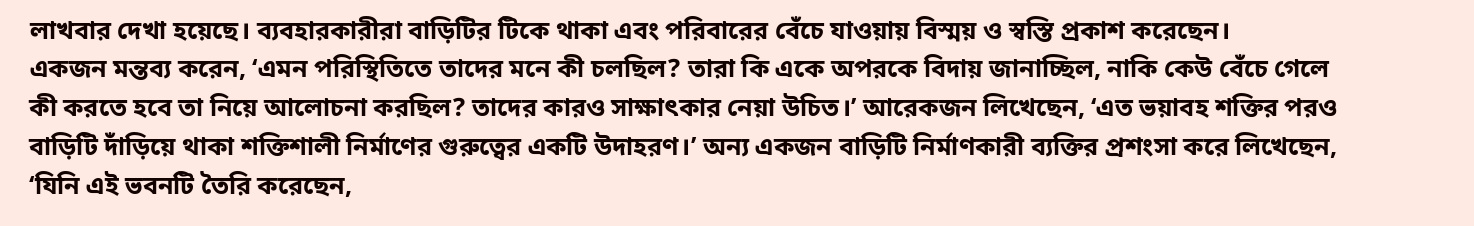লাখবার দেখা হয়েছে। ব্যবহারকারীরা বাড়িটির টিকে থাকা এবং পরিবারের বেঁচে যাওয়ায় বিস্ময় ও স্বস্তি প্রকাশ করেছেন।
একজন মন্তব্য করেন, ‘এমন পরিস্থিতিতে তাদের মনে কী চলছিল? তারা কি একে অপরকে বিদায় জানাচ্ছিল, নাকি কেউ বেঁচে গেলে কী করতে হবে তা নিয়ে আলোচনা করছিল? তাদের কারও সাক্ষাৎকার নেয়া উচিত।’ আরেকজন লিখেছেন, ‘এত ভয়াবহ শক্তির পরও বাড়িটি দাঁড়িয়ে থাকা শক্তিশালী নির্মাণের গুরুত্বের একটি উদাহরণ।’ অন্য একজন বাড়িটি নির্মাণকারী ব্যক্তির প্রশংসা করে লিখেছেন, ‘যিনি এই ভবনটি তৈরি করেছেন,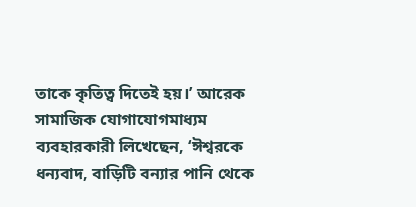তাকে কৃতিত্ব দিতেই হয়।’ আরেক সামাজিক যোগাযোগমাধ্যম ব্যবহারকারী লিখেছেন, ‘ঈশ্বরকে ধন্যবাদ, বাড়িটি বন্যার পানি থেকে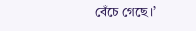বেঁচে গেছে।’